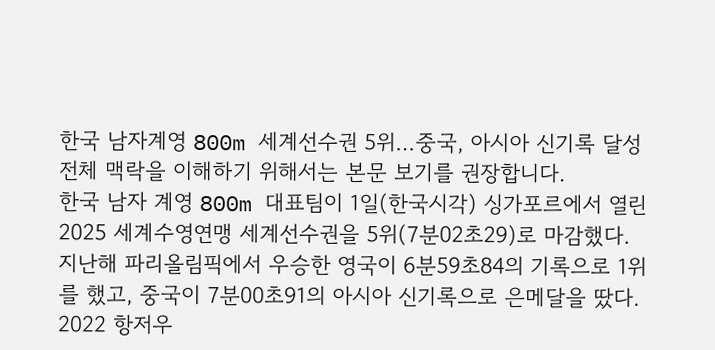한국 남자계영 800m 세계선수권 5위…중국, 아시아 신기록 달성
전체 맥락을 이해하기 위해서는 본문 보기를 권장합니다.
한국 남자 계영 800m 대표팀이 1일(한국시각) 싱가포르에서 열린 2025 세계수영연맹 세계선수권을 5위(7분02초29)로 마감했다.
지난해 파리올림픽에서 우승한 영국이 6분59초84의 기록으로 1위를 했고, 중국이 7분00초91의 아시아 신기록으로 은메달을 땄다.
2022 항저우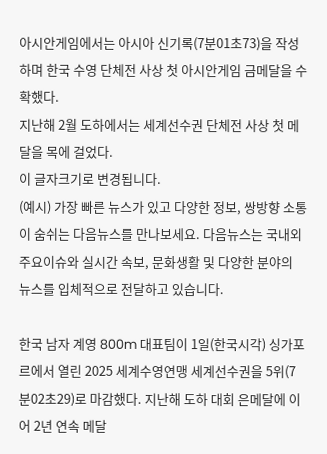아시안게임에서는 아시아 신기록(7분01초73)을 작성하며 한국 수영 단체전 사상 첫 아시안게임 금메달을 수확했다.
지난해 2월 도하에서는 세계선수권 단체전 사상 첫 메달을 목에 걸었다.
이 글자크기로 변경됩니다.
(예시) 가장 빠른 뉴스가 있고 다양한 정보, 쌍방향 소통이 숨쉬는 다음뉴스를 만나보세요. 다음뉴스는 국내외 주요이슈와 실시간 속보, 문화생활 및 다양한 분야의 뉴스를 입체적으로 전달하고 있습니다.

한국 남자 계영 800m 대표팀이 1일(한국시각) 싱가포르에서 열린 2025 세계수영연맹 세계선수권을 5위(7분02초29)로 마감했다. 지난해 도하 대회 은메달에 이어 2년 연속 메달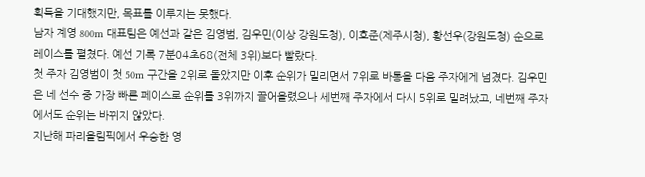획득을 기대했지만, 목표를 이루지는 못했다.
남자 계영 800m 대표팀은 예선과 같은 김영범, 김우민(이상 강원도청), 이호준(제주시청), 황선우(강원도청) 순으로 레이스를 펼쳤다. 예선 기록 7분04초68(전체 3위)보다 빨랐다.
첫 주자 김영범이 첫 50m 구간을 2위로 돌았지만 이후 순위가 밀리면서 7위로 바통을 다음 주자에게 넘겼다. 김우민은 네 선수 중 가장 빠른 페이스로 순위를 3위까지 끌어올렸으나 세번째 주자에서 다시 5위로 밀려났고, 네번째 주자에서도 순위는 바뀌지 않았다.
지난해 파리올림픽에서 우승한 영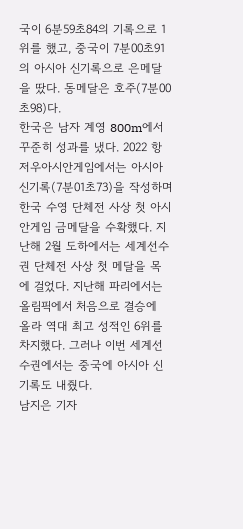국이 6분59초84의 기록으로 1위를 했고, 중국이 7분00초91의 아시아 신기록으로 은메달을 땄다. 동메달은 호주(7분00초98)다.
한국은 남자 계영 800m에서 꾸준히 성과를 냈다. 2022 항저우아시안게임에서는 아시아 신기록(7분01초73)을 작성하며 한국 수영 단체전 사상 첫 아시안게임 금메달을 수확했다. 지난해 2월 도하에서는 세계선수권 단체전 사상 첫 메달을 목에 걸었다. 지난해 파리에서는 올림픽에서 처음으로 결승에 올라 역대 최고 성적인 6위를 차지했다. 그러나 이번 세계선수권에서는 중국에 아시아 신기록도 내줬다.
남지은 기자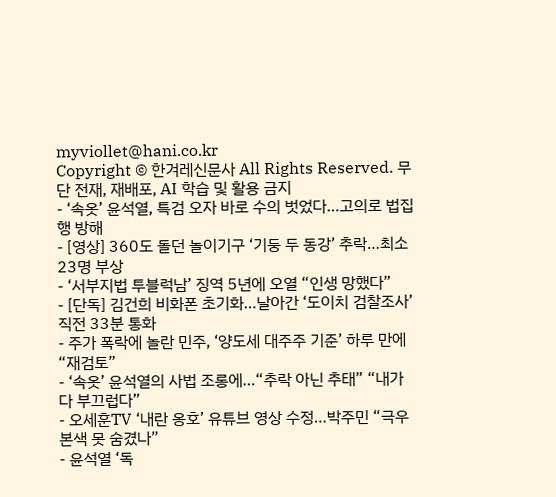myviollet@hani.co.kr
Copyright © 한겨레신문사 All Rights Reserved. 무단 전재, 재배포, AI 학습 및 활용 금지
- ‘속옷’ 윤석열, 특검 오자 바로 수의 벗었다…고의로 법집행 방해
- [영상] 360도 돌던 놀이기구 ‘기둥 두 동강’ 추락…최소 23명 부상
- ‘서부지법 투블럭남’ 징역 5년에 오열 “인생 망했다”
- [단독] 김건희 비화폰 초기화…날아간 ‘도이치 검찰조사’ 직전 33분 통화
- 주가 폭락에 놀란 민주, ‘양도세 대주주 기준’ 하루 만에 “재검토”
- ‘속옷’ 윤석열의 사법 조롱에…“추락 아닌 추태” “내가 다 부끄럽다”
- 오세훈TV ‘내란 옹호’ 유튜브 영상 수정…박주민 “극우본색 못 숨겼나”
- 윤석열 ‘독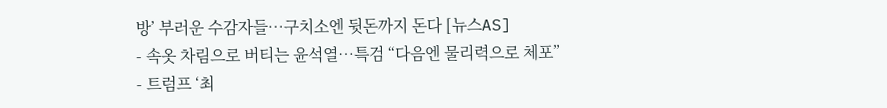방’ 부러운 수감자들…구치소엔 뒷돈까지 돈다 [뉴스AS]
- 속옷 차림으로 버티는 윤석열…특검 “다음엔 물리력으로 체포”
- 트럼프 ‘최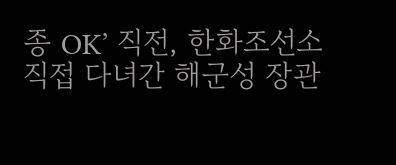종 OK’ 직전, 한화조선소 직접 다녀간 해군성 장관